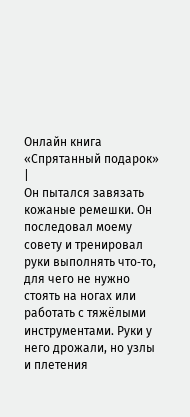Онлайн книга «Спрятанный подарок»
|
Он пытался завязать кожаные ремешки. Он последовал моему совету и тренировал руки выполнять что‑то, для чего не нужно стоять на ногах или работать с тяжёлыми инструментами. Руки у него дрожали, но узлы и плетения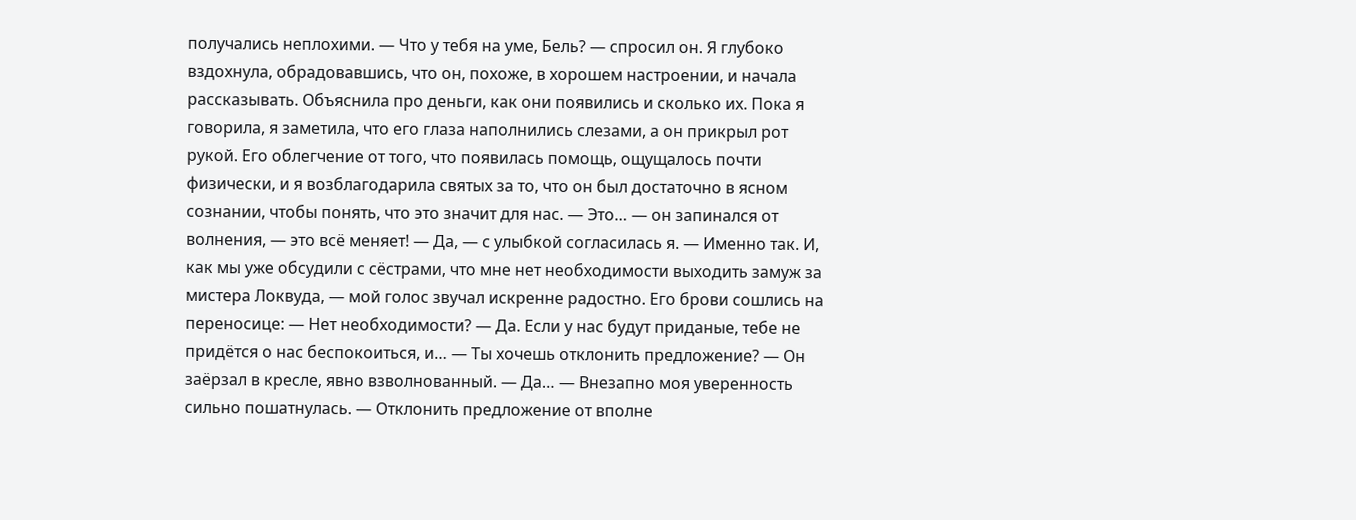получались неплохими. — Что у тебя на уме, Бель? — спросил он. Я глубоко вздохнула, обрадовавшись, что он, похоже, в хорошем настроении, и начала рассказывать. Объяснила про деньги, как они появились и сколько их. Пока я говорила, я заметила, что его глаза наполнились слезами, а он прикрыл рот рукой. Его облегчение от того, что появилась помощь, ощущалось почти физически, и я возблагодарила святых за то, что он был достаточно в ясном сознании, чтобы понять, что это значит для нас. — Это… — он запинался от волнения, — это всё меняет! — Да, — с улыбкой согласилась я. — Именно так. И, как мы уже обсудили с сёстрами, что мне нет необходимости выходить замуж за мистера Локвуда, — мой голос звучал искренне радостно. Его брови сошлись на переносице: — Нет необходимости? — Да. Если у нас будут приданые, тебе не придётся о нас беспокоиться, и… — Ты хочешь отклонить предложение? — Он заёрзал в кресле, явно взволнованный. — Да… — Внезапно моя уверенность сильно пошатнулась. — Отклонить предложение от вполне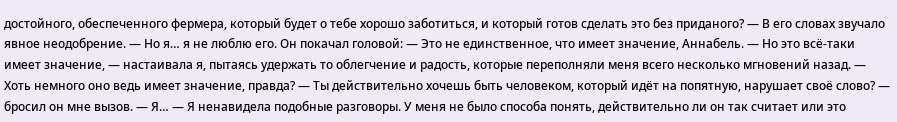достойного, обеспеченного фермера, который будет о тебе хорошо заботиться, и который готов сделать это без приданого? — В его словах звучало явное неодобрение. — Но я… я не люблю его. Он покачал головой: — Это не единственное, что имеет значение, Аннабель. — Но это всё‑таки имеет значение, — настаивала я, пытаясь удержать то облегчение и радость, которые переполняли меня всего несколько мгновений назад. — Хоть немного оно ведь имеет значение, правда? — Ты действительно хочешь быть человеком, который идёт на попятную, нарушает своё слово? — бросил он мне вызов. — Я… — Я ненавидела подобные разговоры. У меня не было способа понять, действительно ли он так считает или это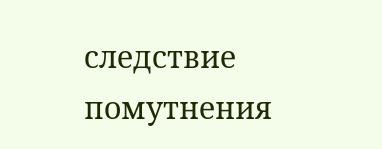следствие помутнения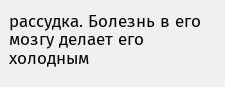рассудка. Болезнь в его мозгу делает его холодным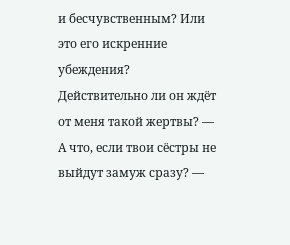и бесчувственным? Или это его искренние убеждения? Действительно ли он ждёт от меня такой жертвы? — А что, если твои сёстры не выйдут замуж сразу? —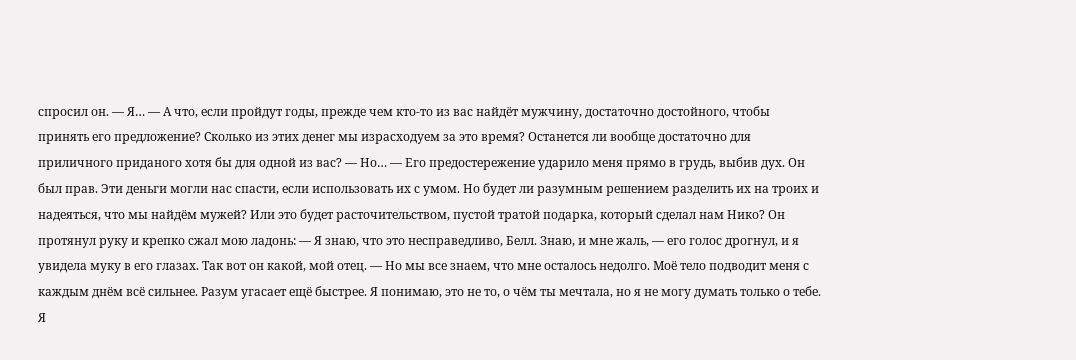спросил он. — Я… — А что, если пройдут годы, прежде чем кто‑то из вас найдёт мужчину, достаточно достойного, чтобы принять его предложение? Сколько из этих денег мы израсходуем за это время? Останется ли вообще достаточно для приличного приданого хотя бы для одной из вас? — Но… — Его предостережение ударило меня прямо в грудь, выбив дух. Он был прав. Эти деньги могли нас спасти, если использовать их с умом. Но будет ли разумным решением разделить их на троих и надеяться, что мы найдём мужей? Или это будет расточительством, пустой тратой подарка, который сделал нам Нико? Он протянул руку и крепко сжал мою ладонь: — Я знаю, что это несправедливо, Белл. Знаю, и мне жаль, — его голос дрогнул, и я увидела муку в его глазах. Так вот он какой, мой отец. — Но мы все знаем, что мне осталось недолго. Моё тело подводит меня с каждым днём всё сильнее. Разум угасает ещё быстрее. Я понимаю, это не то, о чём ты мечтала, но я не могу думать только о тебе. Я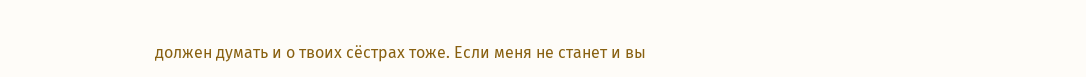должен думать и о твоих сёстрах тоже. Если меня не станет и вы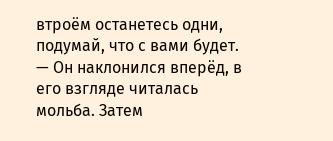втроём останетесь одни, подумай, что с вами будет. — Он наклонился вперёд, в его взгляде читалась мольба. Затем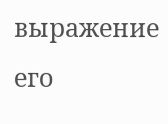выражение его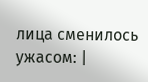лица сменилось ужасом: |